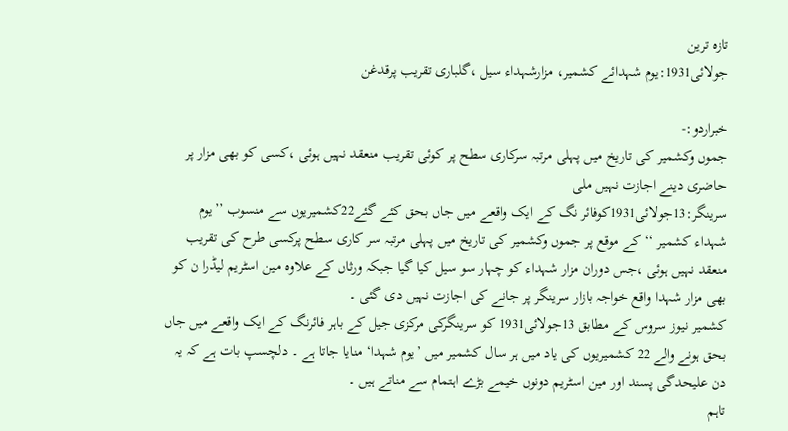تازہ ترین
جولائی1931:یوم شہدائے کشمیر، مزارشہداء سیل ،گلباری تقریب پرقدغن

خبراردو:-
جموں وکشمیر کی تاریخ میں پہلی مرتبہ سرکاری سطح پر کوئی تقریب منعقد نہیں ہوئی ،کسی کو بھی مزار پر حاضری دینے اجازت نہیں ملی
سرینگر:13جولائی1931کوفائر نگ کے ایک واقعے میں جاں بحق کئے گئے22کشمیریوں سے منسوب ’’یوم شہداء کشمیر ‘‘ کے موقع پر جموں وکشمیر کی تاریخ میں پہلی مرتبہ سر کاری سطح پرکسی طرح کی تقریب منعقد نہیں ہوئی ،جس دوران مزار شہداء کو چہار سو سیل کیا گیا جبکہ ورثاں کے علاوہ مین اسٹریم لیڈرا ن کو بھی مزار شہدا واقع خواجہ بازار سرینگر پر جانے کی اجازت نہیں دی گئی ۔
کشمیر نیوز سروس کے مطابق 13جولائی1931 کو سرینگرکی مرکزی جیل کے باہر فائرنگ کے ایک واقعے میں جاں بحق ہونے والے 22 کشمیریوں کی یاد میں ہر سال کشمیر میں ’یوم شہدا‘ منایا جاتا ہے ۔ دلچسپ بات ہے کہ یہ دن علیحدگی پسند اور مین اسٹریم دونوں خیمے بڑے اہتمام سے مناتے ہیں ۔
تاہم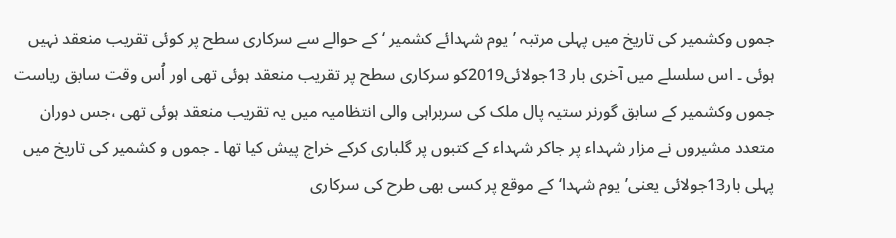جموں وکشمیر کی تاریخ میں پہلی مرتبہ ’یوم شہدائے کشمیر ‘ کے حوالے سے سرکاری سطح پر کوئی تقریب منعقد نہیں ہوئی ۔ اس سلسلے میں آخری بار 13جولائی2019کو سرکاری سطح پر تقریب منعقد ہوئی تھی اور اُس وقت سابق ریاست جموں وکشمیر کے سابق گورنر ستیہ پال ملک کی سربراہی والی انتظامیہ میں یہ تقریب منعقد ہوئی تھی ،جس دوران متعدد مشیروں نے مزار شہداء پر جاکر شہداء کے کتبوں پر گلباری کرکے خراج پیش کیا تھا ۔ جموں و کشمیر کی تاریخ میں پہلی بار13جولائی یعنی’یوم شہدا‘کے موقع پر کسی بھی طرح کی سرکاری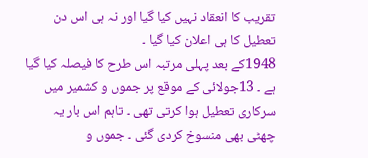تقریب کا انعقاد نہیں کیا گیا اور نہ ہی اس دن تعطیل کا ہی اعلان کیا گیا ۔
1948کے بعد پہلی مرتبہ اس طرح کا فیصلہ کیا گیا ہے ۔ 13جولائی کے موقع پر جموں و کشمیر میں سرکاری تعطیل ہوا کرتی تھی ۔ تاہم اس بار یہ چھٹی بھی منسوخ کردی گئی ۔ جموں و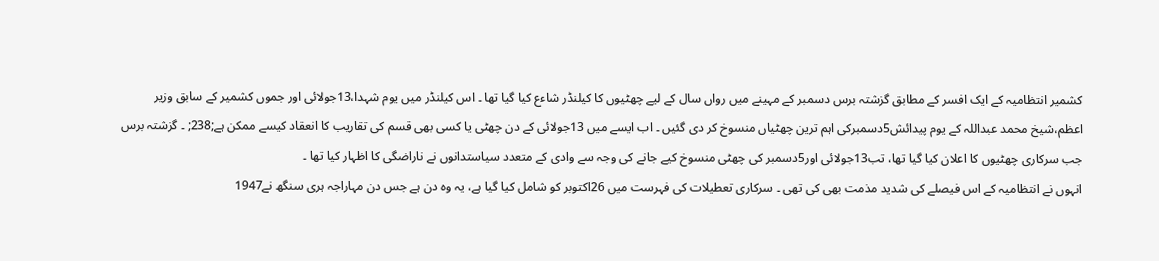کشمیر انتظامیہ کے ایک افسر کے مطابق گزشتہ برس دسمبر کے مہینے میں رواں سال کے لیے چھٹیوں کا کیلنڈر شاءع کیا گیا تھا ۔ اس کیلنڈر میں یوم شہدا،13جولائی اور جموں کشمیر کے سابق وزیر اعظم،شیخ محمد عبداللہ کے یوم پیدائش5دسمبرکی اہم ترین چھٹیاں منسوخ کر دی گئیں ۔ اب ایسے میں 13جولائی کے دن چھٹی یا کسی بھی قسم کی تقاریب کا انعقاد کیسے ممکن ہے;238; ۔ گزشتہ برس جب سرکاری چھٹیوں کا اعلان کیا گیا تھا، تب13جولائی اور5دسمبر کی چھٹی منسوخ کیے جانے کی وجہ سے وادی کے متعدد سیاستدانوں نے ناراضگی کا اظہار کیا تھا ۔
انہوں نے انتظامیہ کے اس فیصلے کی شدید مذمت بھی کی تھی ۔ سرکاری تعطیلات کی فہرست میں 26اکتوبر کو شامل کیا گیا ہے، یہ وہ دن ہے جس دن مہاراجہ ہری سنگھ نے1947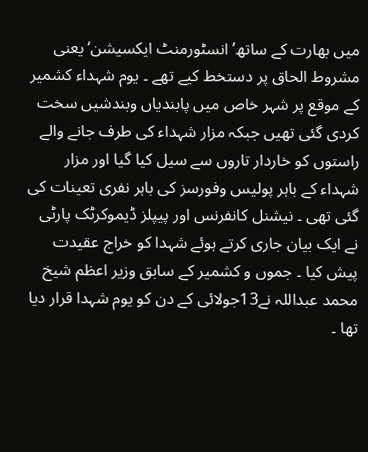میں بھارت کے ساتھ’انسٹورمنٹ ایکسیشن‘یعنی مشروط الحاق پر دستخط کیے تھے ۔ یوم شہداء کشمیر کے موقع پر شہر خاص میں پابندیاں وبندشیں سخت کردی گئی تھیں جبکہ مزار شہداء کی طرف جانے والے راستوں کو خاردار تاروں سے سیل کیا گیا اور مزار شہداء کے باہر پولیس وفورسز کی باہر نفری تعینات کی گئی تھی ۔ نیشنل کانفرنس اور پیپلز ڈیموکرٹک پارٹی نے ایک بیان جاری کرتے ہوئے شہدا کو خراج عقیدت پیش کیا ۔ جموں و کشمیر کے سابق وزیر اعظم شیخ محمد عبداللہ نے13جولائی کے دن کو یوم شہدا قرار دیا تھا ۔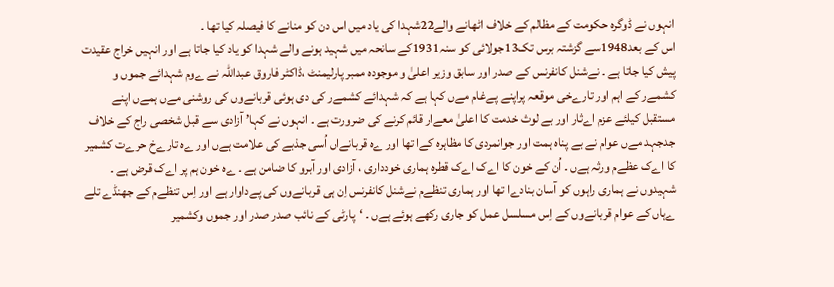انہوں نے ڈوگرہ حکومت کے مظالم کے خلاف اٹھانے والے22شہدا کی یاد میں اس دن کو منانے کا فیصلہ کیا تھا ۔
اس کے بعد1948سے گزشتہ برس تک13جولائی کو سنہ1931کے سانحہ میں شہید ہونے والے شہدا کو یاد کیا جاتا ہے اور انہیں خراج عقیدت پیش کیا جاتا ہے ۔ نےشنل کانفرنس کے صدر اور سابق وزیر اعلیٰ و موجودہ ممبر پارلیمنٹ ،ڈاکٹر فاروق عبداللہ نے ےوم شہدائے جموں و کشمےر کے اہم اور تارےخی موقعہ پراپنے پےغام مےں کہا ہے کہ شہدائے کشمےر کی دی ہوئی قربانےوں کی روشنی مےں ہمےں اپنے مستقبل کیلئے عزم اےثار اور بے لوث خدمت کا اعلیٰ معےار قائم کرنے کی ضرورت ہے ۔ انہوں نے کہا’ آزادی سے قبل شخصی راج کے خلاف جدجہد مےں عوام نے بے پناہ ہمت اور جوانمردی کا مظاہرہ کےا تھا اور ےہ قربانےاں اُسی جذبے کی علامت ہےں اور ےہ تارےخ حرےت کشمیر کا اےک عظےم ورثہ ہےں ۔ اُن کے خون کا اےک اےک قطرہ ہماری خودداری ، آزادی اور آبرو کا ضامن ہے ۔ ےہ خون ہم پر اےک قرض ہے ۔
شہیدوں نے ہماری راہوں کو آسان بنادےا تھا اور ہماری تنظےم نےشنل کانفرنس اِن ہی قربانےوں کی پےداوار ہے اور اِس تنظےم کے جھنڈے تلے ےہاں کے عوام قربانےوں کے اِس مسلسل عمل کو جاری رکھے ہوئے ہےں ۔ ‘پارٹی کے نائب صدر صدر اور جموں وکشمیر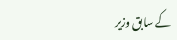کے سابق وزیر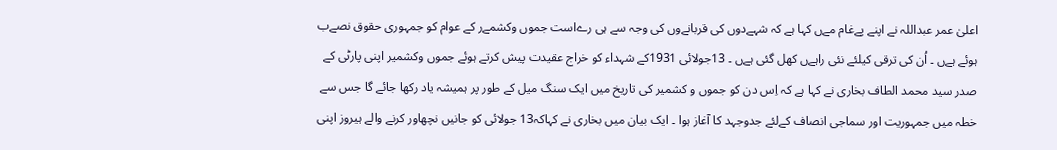اعلیٰ عمر عبداللہ نے اپنے پےغام مےں کہا ہے کہ شہےدوں کی قربانےوں کی وجہ سے ہی رےاست جموں وکشمےر کے عوام کو جمہوری حقوق نصےب ہوئے ہےں ۔ اُن کی ترقی کیلئے نئی راہےں کھل گئی ہےں ۔ 13جولائی 1931کے شہداء کو خراج عقیدت پیش کرتے ہوئے جموں وکشمیر اپنی پارٹی کے صدر سید محمد الطاف بخاری نے کہا ہے کہ اِس دن کو جموں و کشمیر کی تاریخ میں ایک سنگ میل کے طور پر ہمیشہ یاد رکھا جائے گا جس سے خطہ میں جمہوریت اور سماجی انصاف کےلئے جدوجہد کا آغاز ہوا ۔ ایک بیان میں بخاری نے کہاکہ13 جولائی کو جانیں نچھاور کرنے والے ہیروز اپنی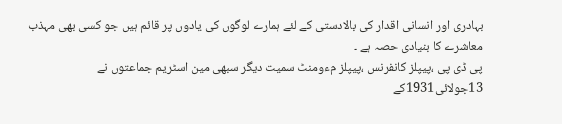بہادری اور انسانی اقدار کی بالادستی کے لئے ہمارے لوگوں کی یادوں پر قائم ہیں جو کسی بھی مہذب معاشرے کا بنیادی حصہ ہے ۔
پی ڈی پی ،پیپلز کانفرنس ،پیپلز مءومنٹ سمیت دیگر سبھی مین اسٹریم جماعتوں نے 13جولائی1931کے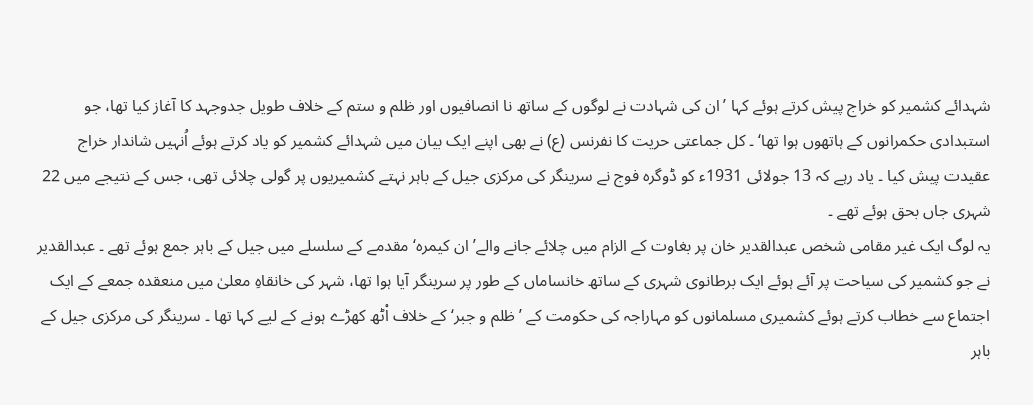شہدائے کشمیر کو خراج پیش کرتے ہوئے کہا ’ان کی شہادت نے لوگوں کے ساتھ نا انصافیوں اور ظلم و ستم کے خلاف طویل جدوجہد کا آغاز کیا تھا، جو استبدادی حکمرانوں کے ہاتھوں ہوا تھا‘ ۔ کل جماعتی حریت کا نفرنس (ع) نے بھی اپنے ایک بیان میں شہدائے کشمیر کو یاد کرتے ہوئے اُنہیں شاندار خراج عقیدت پیش کیا ۔ یاد رہے کہ 13 جولائی 1931ء کو ڈوگرہ فوج نے سرینگر کی مرکزی جیل کے باہر نہتے کشمیریوں پر گولی چلائی تھی، جس کے نتیجے میں 22 شہری جاں بحق ہوئے تھے ۔
یہ لوگ ایک غیر مقامی شخص عبدالقدیر خان پر بغاوت کے الزام میں چلائے جانے والے’ان کیمرہ‘ مقدمے کے سلسلے میں جیل کے باہر جمع ہوئے تھے ۔ عبدالقدیر نے جو کشمیر کی سیاحت پر آئے ہوئے ایک برطانوی شہری کے ساتھ خانساماں کے طور پر سرینگر آیا ہوا تھا، شہر کی خانقاہِ معلیٰ میں منعقدہ جمعے کے ایک اجتماع سے خطاب کرتے ہوئے کشمیری مسلمانوں کو مہاراجہ کی حکومت کے ’ظلم و جبر‘ کے خلاف اْٹھ کھڑے ہونے کے لیے کہا تھا ۔ سرینگر کی مرکزی جیل کے باہر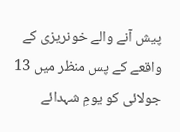پیش آنے والے خونریزی کے واقعے کے پس منظر میں 13 جولائی کو یومِ شہدائے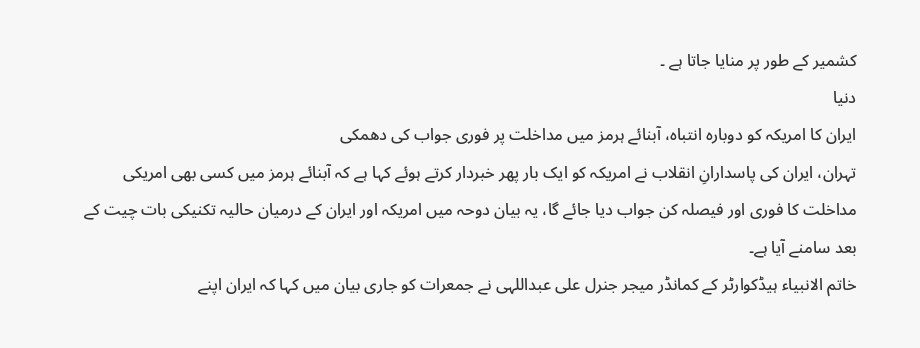کشمیر کے طور پر منایا جاتا ہے ۔
دنیا
ایران کا امریکہ کو دوبارہ انتباہ، آبنائے ہرمز میں مداخلت پر فوری جواب کی دھمکی
تہران، ایران کی پاسدارانِ انقلاب نے امریکہ کو ایک بار پھر خبردار کرتے ہوئے کہا ہے کہ آبنائے ہرمز میں کسی بھی امریکی مداخلت کا فوری اور فیصلہ کن جواب دیا جائے گا، یہ بیان دوحہ میں امریکہ اور ایران کے درمیان حالیہ تکنیکی بات چیت کے بعد سامنے آیا ہے۔
خاتم الانبیاء ہیڈکوارٹر کے کمانڈر میجر جنرل علی عبداللہی نے جمعرات کو جاری بیان میں کہا کہ ایران اپنے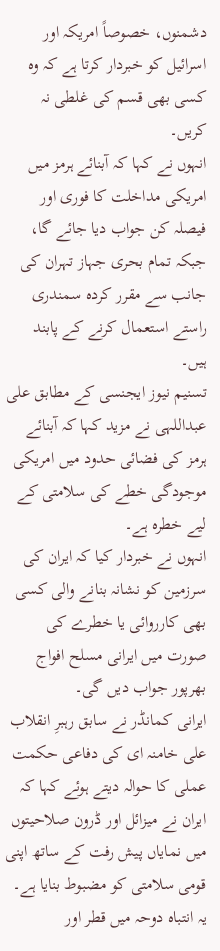دشمنوں، خصوصاً امریکہ اور اسرائیل کو خبردار کرتا ہے کہ وہ کسی بھی قسم کی غلطی نہ کریں۔
انہوں نے کہا کہ آبنائے ہرمز میں امریکی مداخلت کا فوری اور فیصلہ کن جواب دیا جائے گا، جبکہ تمام بحری جہاز تہران کی جانب سے مقرر کردہ سمندری راستے استعمال کرنے کے پابند ہیں۔
تسنیم نیوز ایجنسی کے مطابق علی عبداللہی نے مزید کہا کہ آبنائے ہرمز کی فضائی حدود میں امریکی موجودگی خطے کی سلامتی کے لیے خطرہ ہے۔
انہوں نے خبردار کیا کہ ایران کی سرزمین کو نشانہ بنانے والی کسی بھی کارروائی یا خطرے کی صورت میں ایرانی مسلح افواج بھرپور جواب دیں گی۔
ایرانی کمانڈر نے سابق رہبرِ انقلاب علی خامنہ ای کی دفاعی حکمت عملی کا حوالہ دیتے ہوئے کہا کہ ایران نے میزائل اور ڈرون صلاحیتوں میں نمایاں پیش رفت کے ساتھ اپنی قومی سلامتی کو مضبوط بنایا ہے۔
یہ انتباہ دوحہ میں قطر اور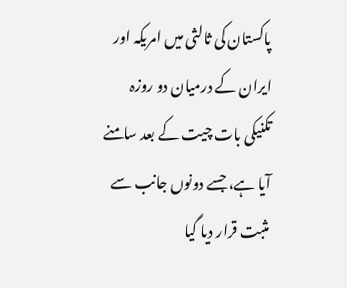پاکستان کی ثالثی میں امریکہ اور ایران کے درمیان دو روزہ تکنیکی بات چیت کے بعد سامنے آیا ہے، جسے دونوں جانب سے مثبت قرار دیا گیا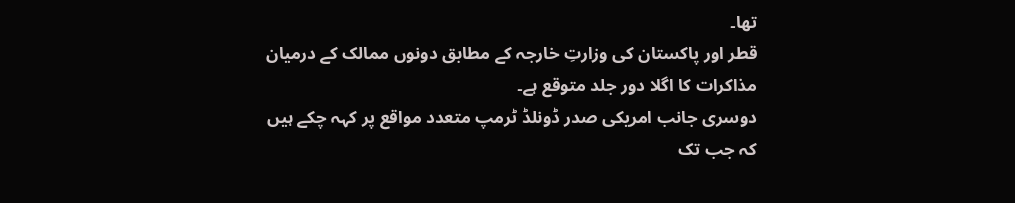تھا۔
قطر اور پاکستان کی وزارتِ خارجہ کے مطابق دونوں ممالک کے درمیان مذاکرات کا اگلا دور جلد متوقع ہے۔
دوسری جانب امریکی صدر ڈونلڈ ٹرمپ متعدد مواقع پر کہہ چکے ہیں کہ جب تک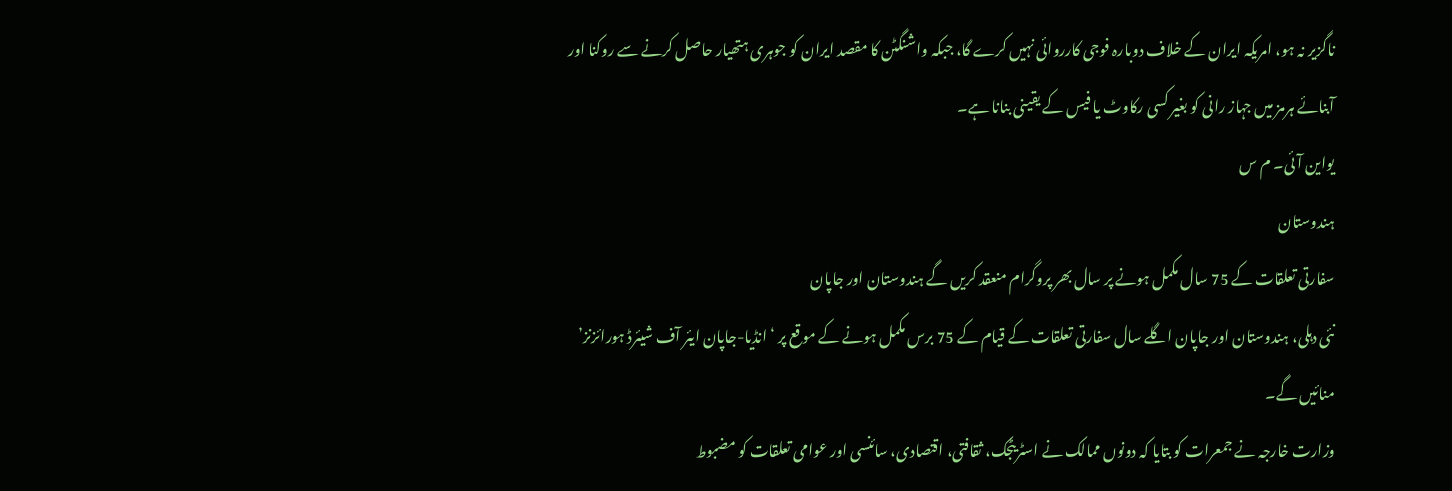ناگزیر نہ ہو، امریکہ ایران کے خلاف دوبارہ فوجی کارروائی نہیں کرے گا، جبکہ واشنگٹن کا مقصد ایران کو جوہری ہتھیار حاصل کرنے سے روکنا اور آبنائے ہرمز میں جہاز رانی کو بغیر کسی رکاوٹ یا فیس کے یقینی بنانا ہے۔
یواین آئی۔ م س
ہندوستان
سفارتی تعلقات کے 75 سال مکمل ہونے پر سال بھر پروگرام منعقد کریں گے ہندوستان اور جاپان
نئی دہلی، ہندوستان اور جاپان اگلے سال سفارتی تعلقات کے قیام کے 75 برس مکمل ہونے کے موقع پر ‘انڈیا-جاپان ایئر آف شیئرڈ ہورائزنز’ منائیں گے۔
وزارت خارجہ نے جمعرات کو بتایا کہ دونوں ممالک نے اسٹریٹجک، ثقافتی، اقتصادی، سائنسی اور عوامی تعلقات کو مضبوط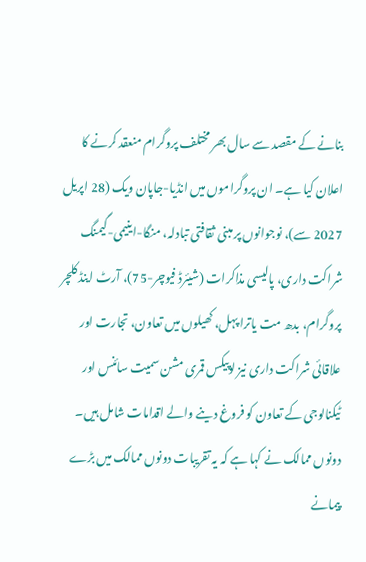بنانے کے مقصد سے سال بھر مختلف پروگرام منعقد کرنے کا اعلان کیا ہے۔ ان پروگراموں میں انڈیا-جاپان ویک (28 اپریل 2027 سے)، نوجوانوں پر مبنی ثقافتی تبادلہ، منگا-اینیمی-گیمنگ شراکت داری، پالیسی مذاکرات (شیئرڈ فیوچر-75)، آرٹ اینڈ کلچر پروگرام، بدھ مت یاترا پہل، کھیلوں میں تعاون، تجارت اور علاقائی شراکت داری نیز لوپیکس قمری مشن سمیت سائنس اور ٹیکنالوجی کے تعاون کو فروغ دینے والے اقدامات شامل ہیں۔
دونوں ممالک نے کہا ہے کہ یہ تقریبات دونوں ممالک میں بڑے پیمانے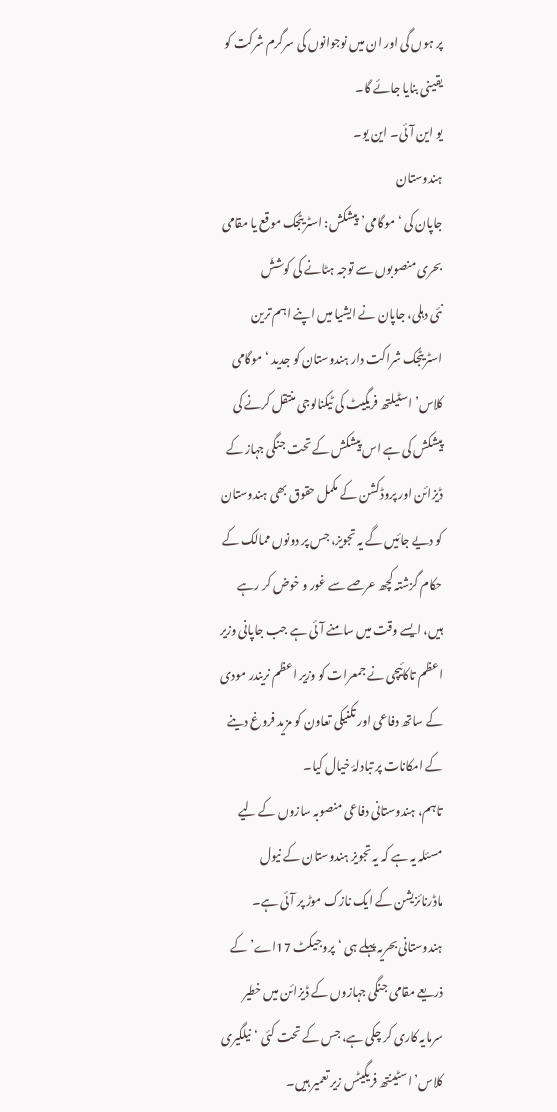پر ہوں گی اور ان میں نوجوانوں کی سرگرم شرکت کو یقینی بنایا جائے گا۔
یو این آئی۔ این یو۔
ہندوستان
جاپان کی ‘موگامی’ پیشکش: اسٹریٹجک موقع یا مقامی بحری منصوبوں سے توجہ ہٹانے کی کوششَ
نئی دہلی، جاپان نے ایشیا میں اپنے اہم ترین اسٹریٹجک شراکت دار ہندوستان کو جدید ‘موگامی کلاس’ اسٹیلتھ فریگیٹ کی ٹیکنالوجی منتقل کرنے کی پیشکش کی ہے اس پیشکش کے تحت جنگی جہاز کے ڈیزائن اور پروڈکشن کے مکمل حقوق بھی ہندوستان کو دیے جائیں گے یہ تجویز، جس پر دونوں ممالک کے حکام گزشتہ کچھ عرصے سے غور و خوض کر رہے ہیں، ایسے وقت میں سامنے آئی ہے جب جاپانی وزیر اعظم تاکائیچی نے جمعرات کو وزیر اعظم نریندر مودی کے ساتھ دفاعی اور تکنیکی تعاون کو مزید فروغ دینے کے امکانات پر تبادلۂ خیال کیا۔
تاہم، ہندوستانی دفاعی منصوبہ سازوں کے لیے مسئلہ یہ ہے کہ یہ تجویز ہندوستان کے نیول ماڈرنائزیشن کے ایک نازک موڑ پر آئی ہے۔ ہندوستانی بحریہ پہلے ہی ‘پروجیکٹ 17اے’ کے ذریعے مقامی جنگی جہازوں کے ڈیزائن میں خطیر سرمایہ کاری کر چکی ہے، جس کے تحت کئی ‘نیلگیری کلاس’ اسٹینتھ فریگیٹس زیر تعمیر ہیں۔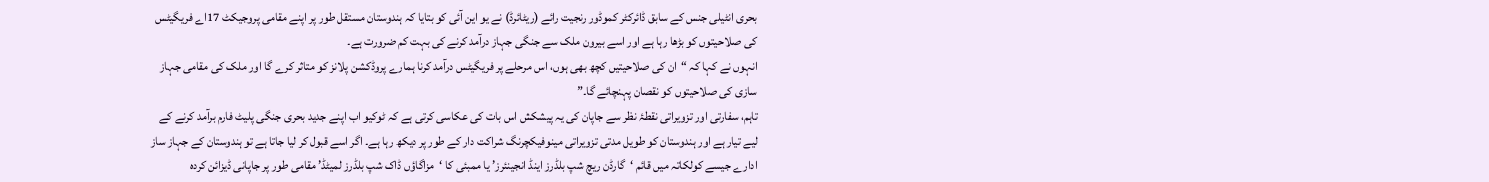بحری انٹیلی جنس کے سابق ڈائرکٹر کموڈور رنجیت رائے (ریٹائرڈ) نے یو این آئی کو بتایا کہ ہندوستان مستقل طور پر اپنے مقامی پروجیکٹ 17اے فریگیٹس کی صلاحیتوں کو بڑھا رہا ہے اور اسے بیرون ملک سے جنگی جہاز درآمد کرنے کی بہت کم ضرورت ہے۔
انہوں نے کہا کہ “ان کی صلاحیتیں کچھ بھی ہوں، اس مرحلے پر فریگیٹس درآمد کرنا ہمارے پروڈکشن پلانز کو متاثر کرے گا اور ملک کی مقامی جہاز سازی کی صلاحیتوں کو نقصان پہنچائے گا۔”
تاہم، سفارتی اور تزویراتی نقطۂ نظر سے جاپان کی یہ پیشکش اس بات کی عکاسی کرتی ہے کہ ٹوکیو اب اپنے جدید بحری جنگی پلیٹ فارم برآمد کرنے کے لیے تیار ہے اور ہندوستان کو طویل مدتی تزویراتی مینوفیکچرنگ شراکت دار کے طور پر دیکھ رہا ہے۔ اگر اسے قبول کر لیا جاتا ہے تو ہندوستان کے جہاز ساز ادارے جیسے کولکاتہ میں قائم ‘گارڈن ریچ شپ بلڈرز اینڈ انجینئرز’ یا ممبئی کا ‘مزاگاؤں ڈاک شپ بلڈرز لمیٹڈ’ مقامی طور پر جاپانی ڈیزائن کردہ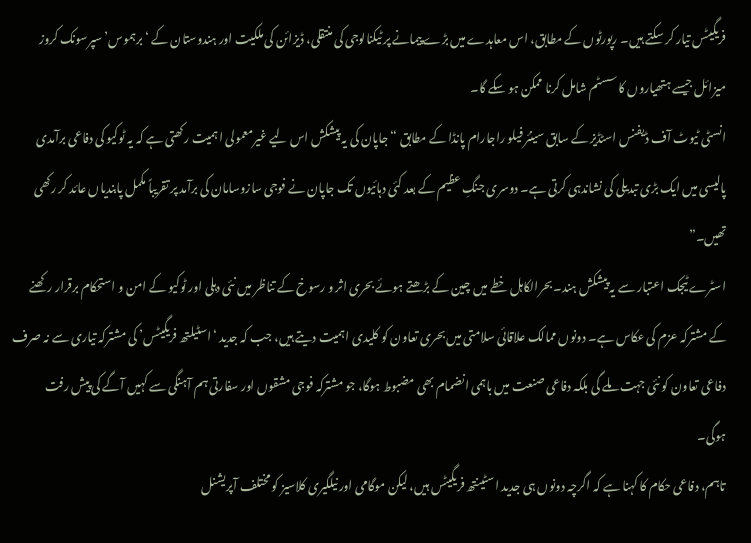فریگیٹس تیار کر سکتے ہیں۔ رپورٹوں کے مطابق، اس معاہدے میں بڑے پیمانے پر ٹیکنالوجی کی منتقلی، ڈیزائن کی ملکیت اور ہندوستان کے ‘برہموس’ سپرسونک کروز میزائل جیسے ہتھیاروں کا سسٹم شامل کرنا ممکن ہو سکے گا۔
انسٹی ٹیوٹ آف ڈیفنس اسٹڈیز کے سابق سینئر فیلو راجارام پانڈا کے مطابق “جاپان کی یہ پیشکش اس لیے غیرمعمولی اہمیت رکھتی ہے کہ یہ ٹوکیو کی دفاعی برآمدی پالیسی میں ایک بڑی تبدیلی کی نشاندہی کرتی ہے۔ دوسری جنگِ عظیم کے بعد کئی دہائیوں تک جاپان نے فوجی سازوسامان کی برآمد پر تقریباً مکمل پابندیاں عائد کر رکھی تھیں۔”
اسٹرے ٹیجک اعتبار سے یہ پیشکش ہند۔ بحرالکاہل خطے میں چین کے بڑھتے ہوئے بحری اثر و رسوخ کے تناظر میں نئی دہلی اور ٹوکیو کے امن و استحکام برقرار رکھنے کے مشترکہ عزم کی عکاس ہے۔ دونوں ممالک علاقائی سلامتی میں بحری تعاون کو کلیدی اہمیت دیتے ہیں، جب کہ جدید ‘اسٹیلتھ فریگیٹس’ کی مشترکہ تیاری سے نہ صرف دفاعی تعاون کو نئی جہت ملے گی بلکہ دفاعی صنعت میں باہمی انضمام بھی مضبوط ہوگا، جو مشترکہ فوجی مشقوں اور سفارتی ہم آہنگی سے کہیں آگے کی پیش رفت ہوگی۔
تاہم، دفاعی حکام کا کہنا ہے کہ اگرچہ دونوں ہی جدید اسٹینتھ فریگیٹس ہیں، لیکن موگامی اور نیلگیری کلاسیز کو مختلف آپریشنل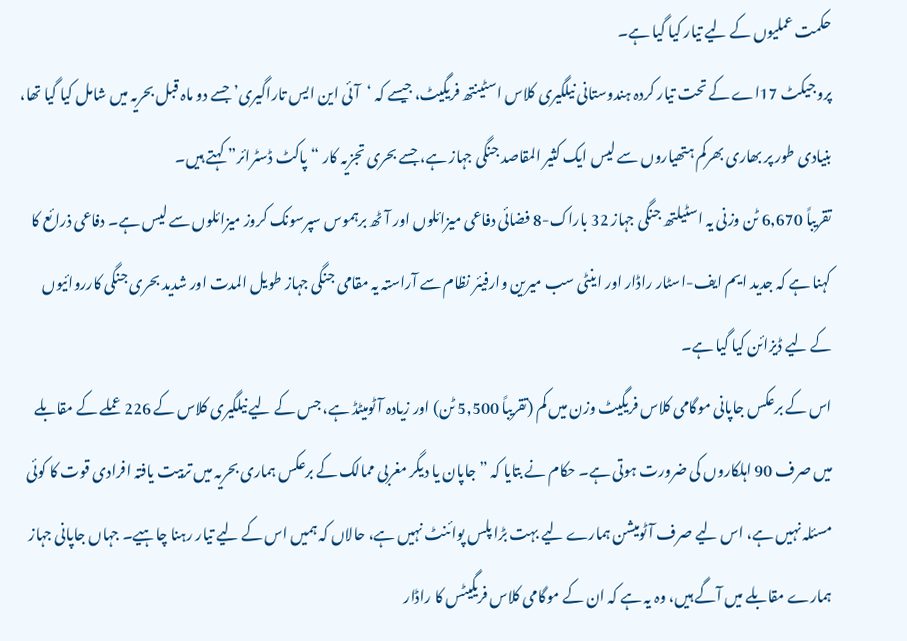حکمت عملیوں کے لیے تیار کیا گیا ہے۔
پروجیکٹ 17اے کے تحت تیار کردہ ہندوستانی نیلگیری کلاس اسٹینتھ فریگیٹ، جیسے کہ ‘آئی این ایس تاراگیری’ جسے دو ماہ قبل بحریہ میں شامل کیا گیا تھا، بنیادی طور پر بھاری بھرکم ہتھیاروں سے لیس ایک کثیر المقاصد جنگی جہاز ہے، جسے بحری تجزیہ کار “پاکٹ ڈسٹرائر” کہتے ہیں۔
تقریباً 6,670 ٹن وزنی یہ اسٹیلتھ جنگی جہاز 32 باراک-8 فضائی دفاعی میزائلوں اور آٹھ برہموس سپرسونک کروز میزائلوں سے لیس ہے۔ دفاعی ذرائع کا کہنا ہے کہ جدید ایم ایف-اسٹار راڈار اور اینٹی سب میرین وارفیئر نظام سے آراستہ یہ مقامی جنگی جہاز طویل المدت اور شدید بحری جنگی کارروائیوں کے لیے ڈیزائن کیا گیا ہے۔
اس کے برعکس جاپانی موگامی کلاس فریگیٹ وزن میں کم (تقریباً 5,500 ٹن) اور زیادہ آٹومیٹڈ ہے، جس کے لیے نیلگیری کلاس کے 226 عملے کے مقابلے میں صرف 90 اہلکاروں کی ضرورت ہوتی ہے۔ حکام نے بتایا کہ ” جاپان یا دیگر مغربی ممالک کے برعکس ہماری بحریہ میں تربیت یافتہ افرادی قوت کا کوئی مسئلہ نہیں ہے، اس لیے صرف آٹومیشن ہمارے لیے بہت بڑا پلس پوائنٹ نہیں ہے، حالاں کہ ہمیں اس کے لیے تیار رہنا چاہیے۔ جہاں جاپانی جہاز ہمارے مقابلے میں آگے ہیں، وہ یہ ہے کہ ان کے موگامی کلاس فریگیٹس کا راڈار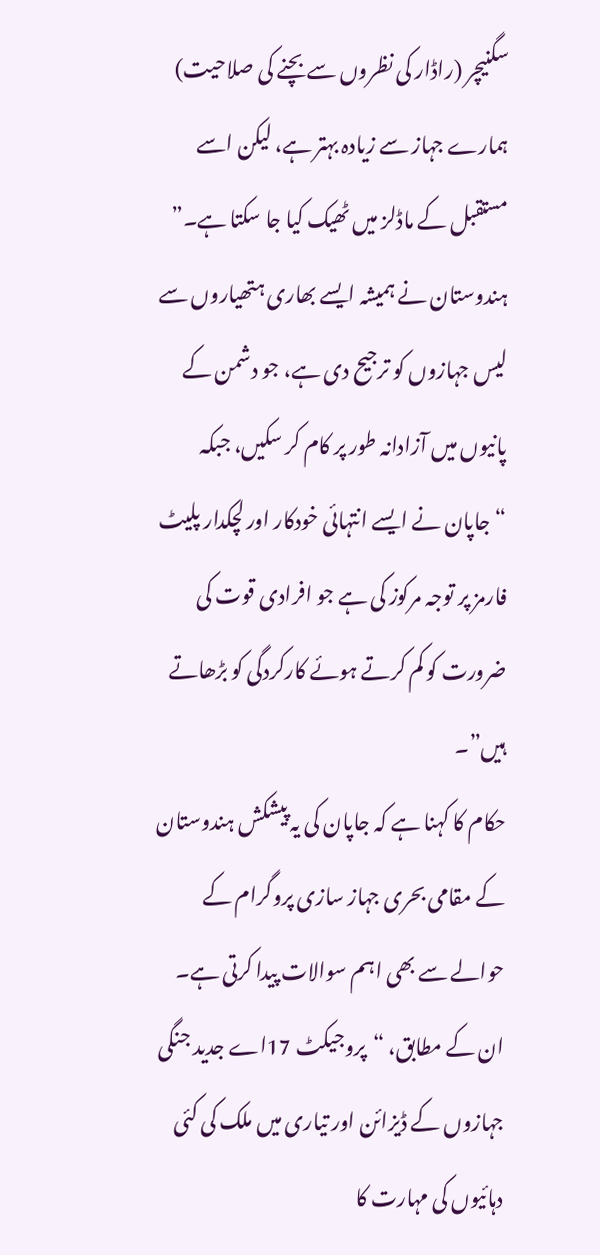سگنیچر (راڈار کی نظروں سے بچنے کی صلاحیت) ہمارے جہاز سے زیادہ بہتر ہے، لیکن اسے مستقبل کے ماڈلز میں ٹھیک کیا جا سکتا ہے۔” ہندوستان نے ہمیشہ ایسے بھاری ہتھیاروں سے لیس جہازوں کو ترجیح دی ہے، جو دشمن کے پانیوں میں آزادانہ طور پر کام کر سکیں، جبکہ “جاپان نے ایسے انتہائی خودکار اور لچکدار پلیٹ فارمز پر توجہ مرکوز کی ہے جو افرادی قوت کی ضرورت کو کم کرتے ہوئے کارکردگی کو بڑھاتے ہیں”۔
حکام کا کہنا ہے کہ جاپان کی یہ پیشکش ہندوستان کے مقامی بحری جہاز سازی پروگرام کے حوالے سے بھی اہم سوالات پیدا کرتی ہے۔ ان کے مطابق، “پروجیکٹ 17اے جدید جنگی جہازوں کے ڈیزائن اور تیاری میں ملک کی کئی دہائیوں کی مہارت کا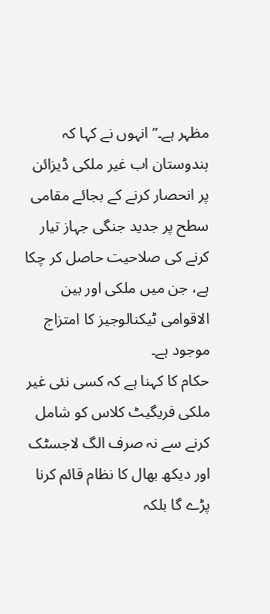مظہر ہے۔” انہوں نے کہا کہ ہندوستان اب غیر ملکی ڈیزائن پر انحصار کرنے کے بجائے مقامی سطح پر جدید جنگی جہاز تیار کرنے کی صلاحیت حاصل کر چکا ہے، جن میں ملکی اور بین الاقوامی ٹیکنالوجیز کا امتزاج موجود ہے۔
حکام کا کہنا ہے کہ کسی نئی غیر ملکی فریگیٹ کلاس کو شامل کرنے سے نہ صرف الگ لاجسٹک اور دیکھ بھال کا نظام قائم کرنا پڑے گا بلکہ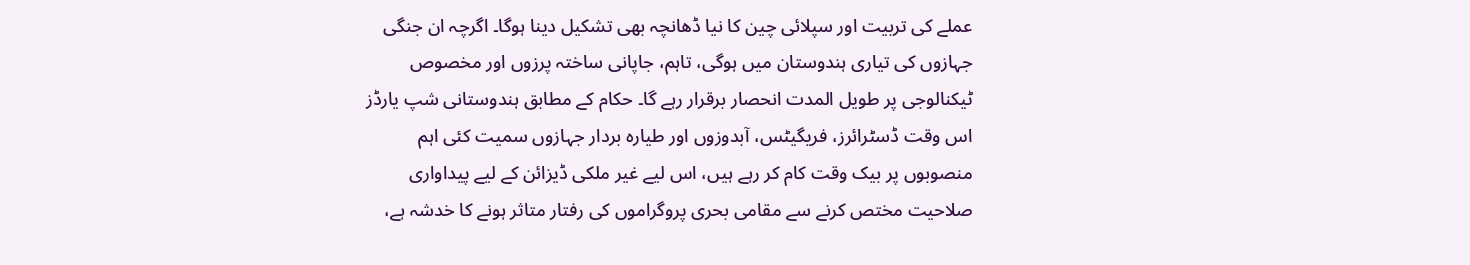عملے کی تربیت اور سپلائی چین کا نیا ڈھانچہ بھی تشکیل دینا ہوگا۔ اگرچہ ان جنگی جہازوں کی تیاری ہندوستان میں ہوگی، تاہم، جاپانی ساختہ پرزوں اور مخصوص ٹیکنالوجی پر طویل المدت انحصار برقرار رہے گا۔ حکام کے مطابق ہندوستانی شپ یارڈز اس وقت ڈسٹرائرز، فریگیٹس، آبدوزوں اور طیارہ بردار جہازوں سمیت کئی اہم منصوبوں پر بیک وقت کام کر رہے ہیں، اس لیے غیر ملکی ڈیزائن کے لیے پیداواری صلاحیت مختص کرنے سے مقامی بحری پروگراموں کی رفتار متاثر ہونے کا خدشہ ہے،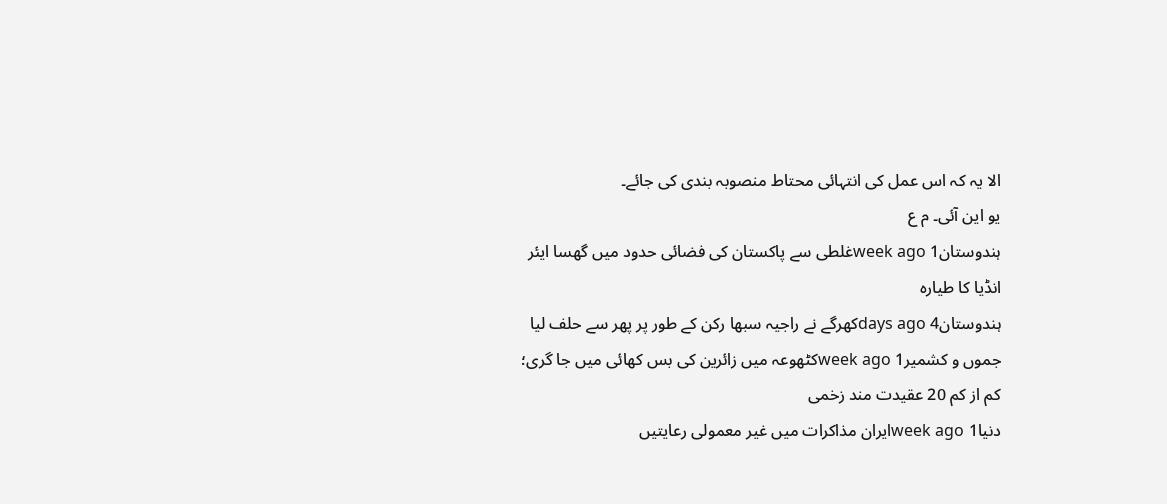الا یہ کہ اس عمل کی انتہائی محتاط منصوبہ بندی کی جائے۔
یو این آئی۔ م ع
ہندوستان1 week agoغلطی سے پاکستان کی فضائی حدود میں گھسا ایئر انڈیا کا طیارہ
ہندوستان4 days agoکھرگے نے راجیہ سبھا رکن کے طور پر پھر سے حلف لیا
جموں و کشمیر1 week agoکٹھوعہ میں زائرین کی بس کھائی میں جا گری؛ کم از کم 20 عقیدت مند زخمی
دنیا1 week agoایران مذاکرات میں غیر معمولی رعایتیں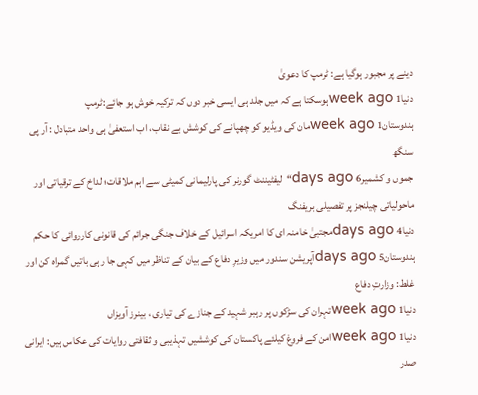دینے پر مجبور ہوگیا ہے: ٹرمپ کا دعویٰ
دنیا1 week agoہوسکتا ہے کہ میں جلد ہی ایسی خبر دوں کہ ترکیہ خوش ہو جائے:ٹرمپ
ہندوستان1 week agoمان کی ویڈیو کو چھپانے کی کوشش بے نقاب، اب استعفیٰ ہی واحد متبادل : آر پی سنگھ
جموں و کشمیر6 days ago“لیفٹیننٹ گورنر کی پارلیمانی کمیٹی سے اہم ملاقات؛ لداخ کے ترقیاتی اور ماحولیاتی چیلنجز پر تفصیلی بریفنگ
دنیا4 days agoمجتبیٰ خامنہ ای کا امریکہ اسرائیل کے خلاف جنگی جرائم کی قانونی کارروائی کا حکم
ہندوستان5 days agoآپریشن سندور میں وزیرِ دفاع کے بیان کے تناظر میں کہی جا رہی باتیں گمراہ کن اور غلط: وزارتِ دفاع
دنیا1 week agoتہران کی سڑکوں پر رہبر شہید کے جنازے کی تیاری ، بینرز آویزاں
دنیا1 week agoامن کے فروغ کیلئے پاکستان کی کوششیں تہذیبی و ثقافتی روایات کی عکاس ہیں: ایرانی صدر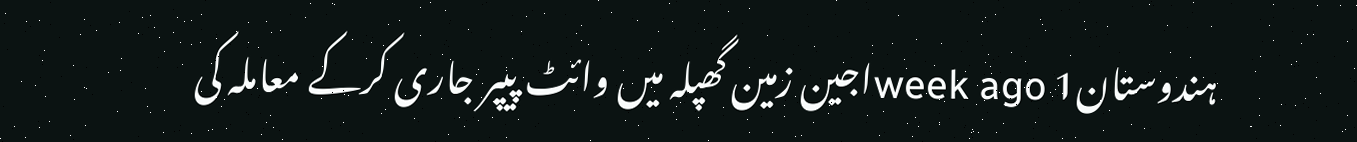ہندوستان1 week agoاجین زمین گھپلہ میں وائٹ پیپر جاری کرکے معاملہ کی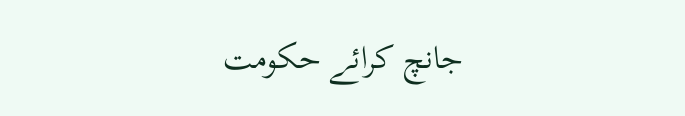جانچ کرائے حکومت